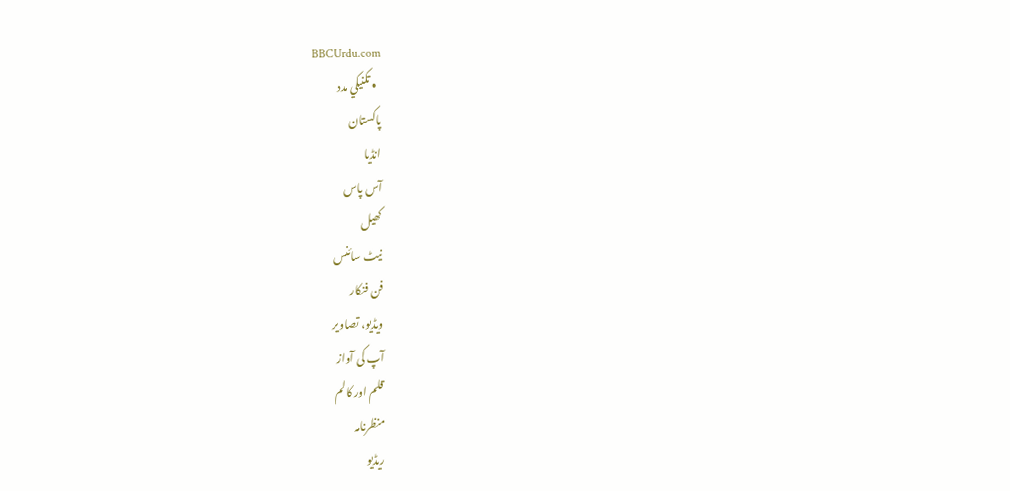BBCUrdu.com
  • تکنيکي مدد
پاکستان
انڈیا
آس پاس
کھیل
نیٹ سائنس
فن فنکار
ویڈیو، تصاویر
آپ کی آواز
قلم اور کالم
منظرنامہ
ریڈیو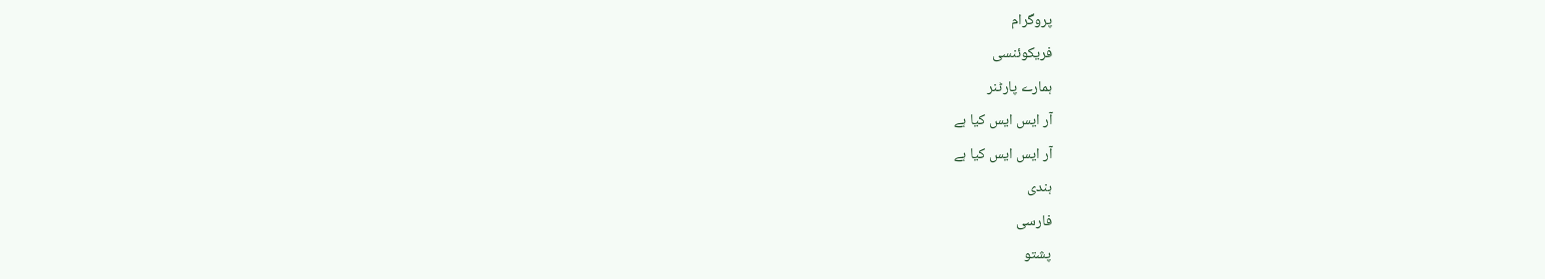پروگرام
فریکوئنسی
ہمارے پارٹنر
آر ایس ایس کیا ہے
آر ایس ایس کیا ہے
ہندی
فارسی
پشتو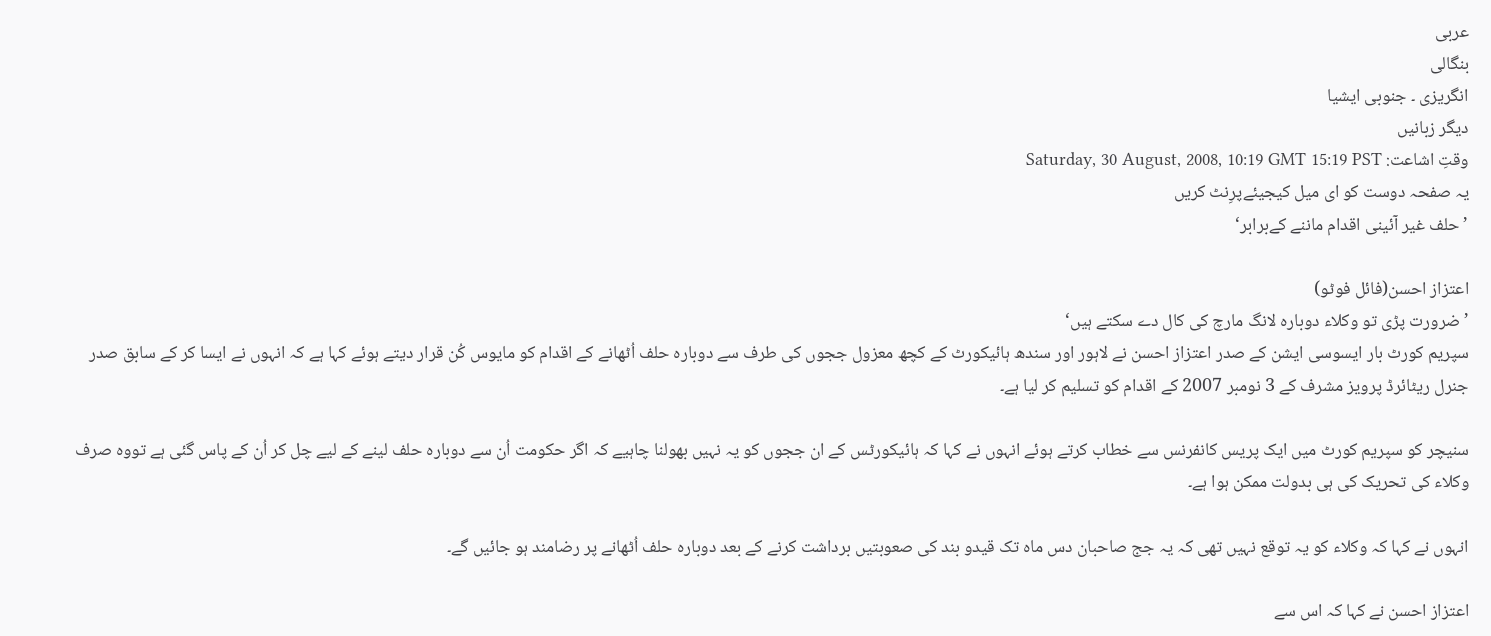عربی
بنگالی
انگریزی ۔ جنوبی ایشیا
دیگر زبانیں
وقتِ اشاعت: Saturday, 30 August, 2008, 10:19 GMT 15:19 PST
یہ صفحہ دوست کو ای میل کیجیئےپرِنٹ کریں
’حلف غیر آئینی اقدام ماننے کےبرابر‘

اعتزاز احسن(فائل فوٹو)
’ضرورت پڑی تو وکلاء دوبارہ لانگ مارچ کی کال دے سکتے ہیں‘
سپریم کورٹ بار ایسوسی ایشن کے صدر اعتزاز احسن نے لاہور اور سندھ ہائیکورٹ کے کچھ معزول ججوں کی طرف سے دوبارہ حلف اُٹھانے کے اقدام کو مایوس کُن قرار دیتے ہوئے کہا ہے کہ انہوں نے ایسا کر کے سابق صدر جنرل ریٹائرڈ پرویز مشرف کے 3 نومبر 2007 کے اقدام کو تسلیم کر لیا ہے۔

سنیچر کو سپریم کورٹ میں ایک پریس کانفرنس سے خطاب کرتے ہوئے انہوں نے کہا کہ ہائیکورٹس کے ان ججوں کو یہ نہیں بھولنا چاہیے کہ اگر حکومت اُن سے دوبارہ حلف لینے کے لیے چل کر اُن کے پاس گئی ہے تووہ صرف وکلاء کی تحریک کی ہی بدولت ممکن ہوا ہے۔

انہوں نے کہا کہ وکلاء کو یہ توقع نہیں تھی کہ یہ جج صاحبان دس ماہ تک قیدو بند کی صعوبتیں برداشت کرنے کے بعد دوبارہ حلف اُٹھانے پر رضامند ہو جائیں گے۔

اعتزاز احسن نے کہا کہ اس سے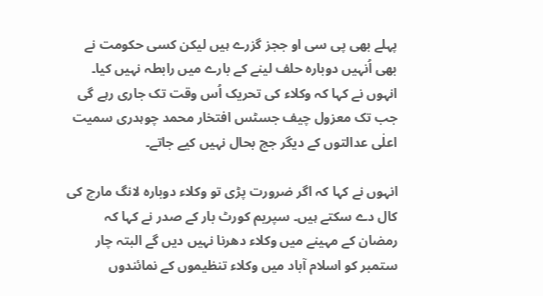پہلے بھی پی سی او ججز گزرے ہیں لیکن کسی حکومت نے بھی اُنہیں دوبارہ حلف لینے کے بارے میں رابطہ نہیں کیا۔ انہوں نے کہا کہ وکلاء کی تحریک اُس وقت تک جاری رہے گی جب تک معزول چیف جسٹس افتخار محمد چوہدری سمیت اعلٰی عدالتوں کے دیگر جج بحال نہیں کیے جاتے۔

انہوں نے کہا کہ اگر ضرورت پڑی تو وکلاء دوبارہ لانگ مارچ کی کال دے سکتے ہیں۔ سپریم کورٹ بار کے صدر نے کہا کہ رمضان کے مہینے میں وکلاء دھرنا نہیں دیں گے البتہ چار ستمبر کو اسلام آباد میں وکلاء تنظیموں کے نمائندوں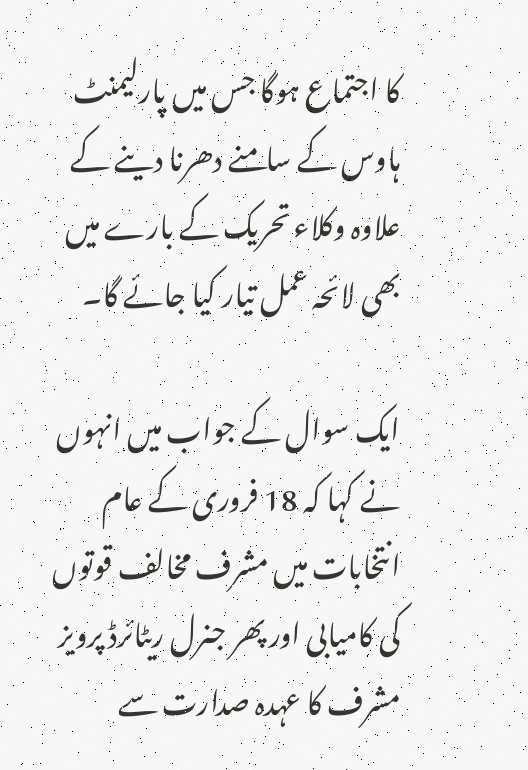کا اجتماع ہوگا جس میں پارلیمنٹ ہاوس کے سامنے دھرنا دینے کے علاوہ وکلاء تحریک کے بارے میں بھی لائحہ عمل تیار کیا جائے گا۔

ایک سوال کے جواب میں انہوں نے کہا کہ 18 فروری کے عام انتخابات میں مشرف مخالف قوتوں کی کامیابی اور پھر جنرل ریٹائرڈ پرویز مشرف کا عہدہ صدارت سے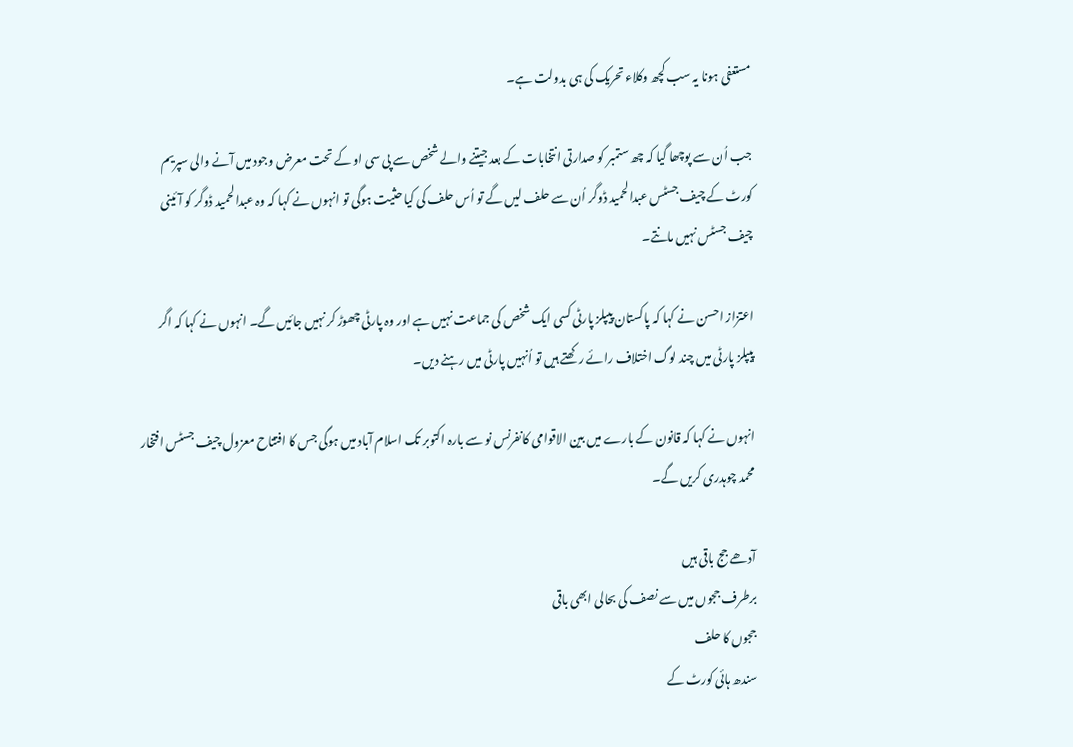مستعفی ہونا یہ سب کچھ وکلاء تحریک کی ہی بدولت ہے۔

جب اُن سے پوچھا گیا کہ چھ ستمبر کو صدارتی انتخابات کے بعد جیتنے والے شخص سے پی سی او کے تحت معرض وجود میں آنے والی سپریم کورٹ کے چیف جسٹس عبدالحمید ڈوگر اُن سے حلف لیں گے تو اُس حلف کی کیا حثیت ہوگی تو انہوں نے کہا کہ وہ عبدالحمید ڈوگر کو آئینی چیف جسٹس نہیں مانتے۔

اعتزاز احسن نے کہا کہ پاکستان پیپلز پارٹی کسی ایک شخص کی جماعت نہیں ہے اور وہ پارٹی چھوڑ کر نہیں جائیں گے۔ انہوں نے کہا کہ اگر پیپلز پارٹی میں چند لوگ اختلاف رائے رکھتے ہیں تو اُنہیں پارٹی میں رہنے دیں۔

انہوں نے کہا کہ قانون کے بارے میں بین الاقوامی کانفرنس نو سے بارہ اکتوبر تک اسلام آباد میں ہوگی جس کا افتتاح معزول چیف جسٹس افتخار محمد چوہدری کریں گے۔

آدھے جج باقی ہیں
برطرف ججوں میں سے نصف کی بحالی ابھی باقی
ججوں کا حلف
سندھ ہائی کورٹ کے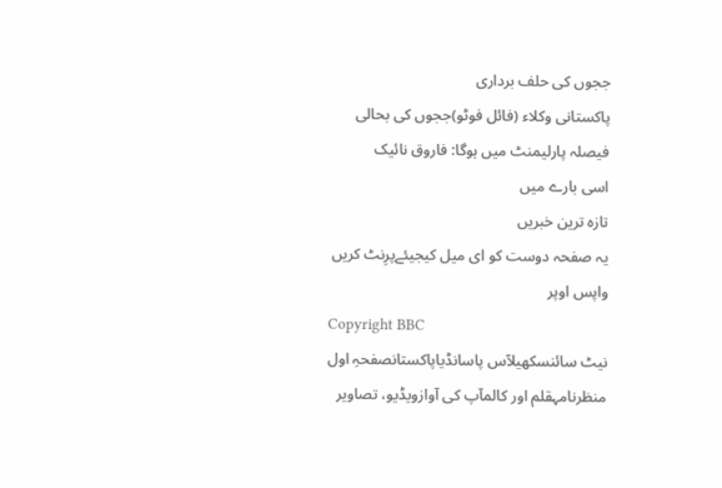ججوں کی حلف برداری
پاکستانی وکلاء (فائل فوٹو)ججوں کی بحالی
فیصلہ پارلیمنٹ میں ہوگا: فاروق نائیک
اسی بارے میں
تازہ ترین خبریں
یہ صفحہ دوست کو ای میل کیجیئےپرِنٹ کریں
واپس اوپر
Copyright BBC
نیٹ سائنسکھیلآس پاسانڈیاپاکستانصفحہِ اول
منظرنامہقلم اور کالمآپ کی آوازویڈیو، تصاویر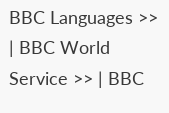BBC Languages >> | BBC World Service >> | BBC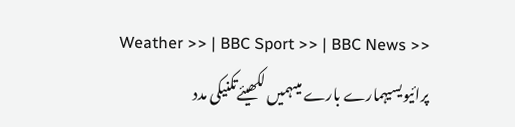Weather >> | BBC Sport >> | BBC News >>
پرائیویسیہمارے بارے میںہمیں لکھیئےتکنیکی مدد